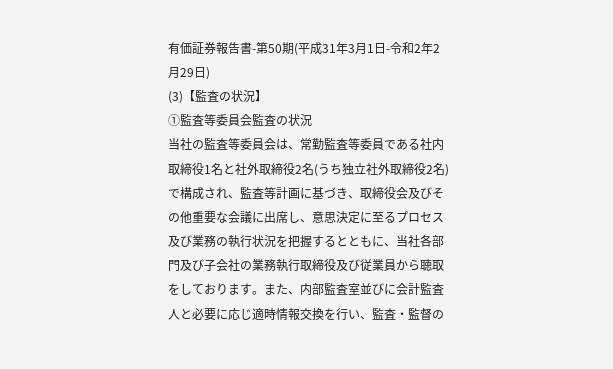有価証券報告書-第50期(平成31年3月1日-令和2年2月29日)
(3)【監査の状況】
①監査等委員会監査の状況
当社の監査等委員会は、常勤監査等委員である社内取締役1名と社外取締役2名(うち独立社外取締役2名)で構成され、監査等計画に基づき、取締役会及びその他重要な会議に出席し、意思決定に至るプロセス及び業務の執行状況を把握するとともに、当社各部門及び子会社の業務執行取締役及び従業員から聴取をしております。また、内部監査室並びに会計監査人と必要に応じ適時情報交換を行い、監査・監督の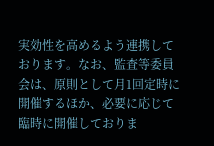実効性を高めるよう連携しております。なお、監査等委員会は、原則として月1回定時に開催するほか、必要に応じて臨時に開催しておりま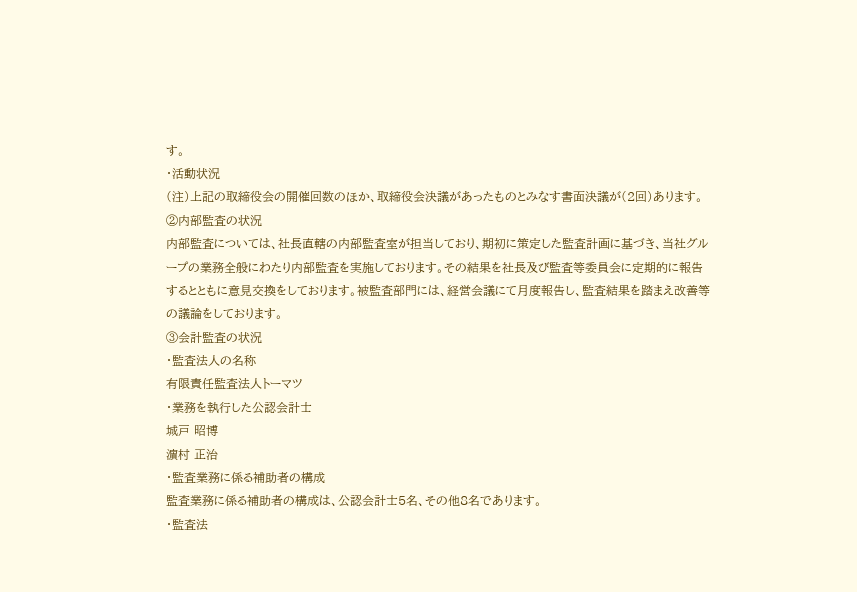す。
・活動状況
(注)上記の取締役会の開催回数のほか、取締役会決議があったものとみなす書面決議が(2回)あります。
②内部監査の状況
内部監査については、社長直轄の内部監査室が担当しており、期初に策定した監査計画に基づき、当社グループの業務全般にわたり内部監査を実施しております。その結果を社長及び監査等委員会に定期的に報告するとともに意見交換をしております。被監査部門には、経営会議にて月度報告し、監査結果を踏まえ改善等の議論をしております。
③会計監査の状況
・監査法人の名称
有限責任監査法人トーマツ
・業務を執行した公認会計士
城戸 昭博
濵村 正治
・監査業務に係る補助者の構成
監査業務に係る補助者の構成は、公認会計士5名、その他8名であります。
・監査法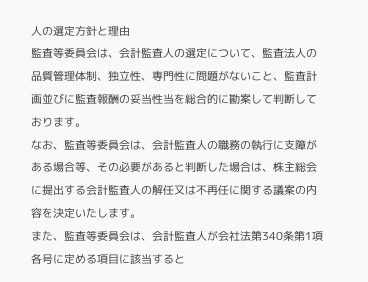人の選定方針と理由
監査等委員会は、会計監査人の選定について、監査法人の品質管理体制、独立性、専門性に問題がないこと、監査計画並びに監査報酬の妥当性当を総合的に勘案して判断しております。
なお、監査等委員会は、会計監査人の職務の執行に支障がある場合等、その必要があると判断した場合は、株主総会に提出する会計監査人の解任又は不再任に関する議案の内容を決定いたします。
また、監査等委員会は、会計監査人が会社法第340条第1項各号に定める項目に該当すると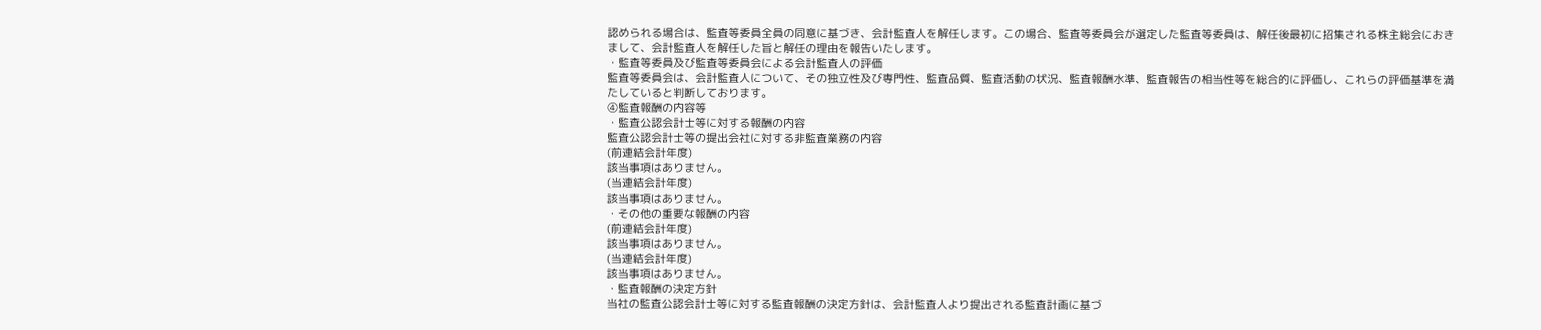認められる場合は、監査等委員全員の同意に基づき、会計監査人を解任します。この場合、監査等委員会が選定した監査等委員は、解任後最初に招集される株主総会におきまして、会計監査人を解任した旨と解任の理由を報告いたします。
・監査等委員及び監査等委員会による会計監査人の評価
監査等委員会は、会計監査人について、その独立性及び専門性、監査品質、監査活動の状況、監査報酬水準、監査報告の相当性等を総合的に評価し、これらの評価基準を満たしていると判断しております。
④監査報酬の内容等
・監査公認会計士等に対する報酬の内容
監査公認会計士等の提出会社に対する非監査業務の内容
(前連結会計年度)
該当事項はありません。
(当連結会計年度)
該当事項はありません。
・その他の重要な報酬の内容
(前連結会計年度)
該当事項はありません。
(当連結会計年度)
該当事項はありません。
・監査報酬の決定方針
当社の監査公認会計士等に対する監査報酬の決定方針は、会計監査人より提出される監査計画に基づ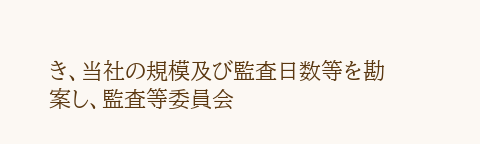き、当社の規模及び監査日数等を勘案し、監査等委員会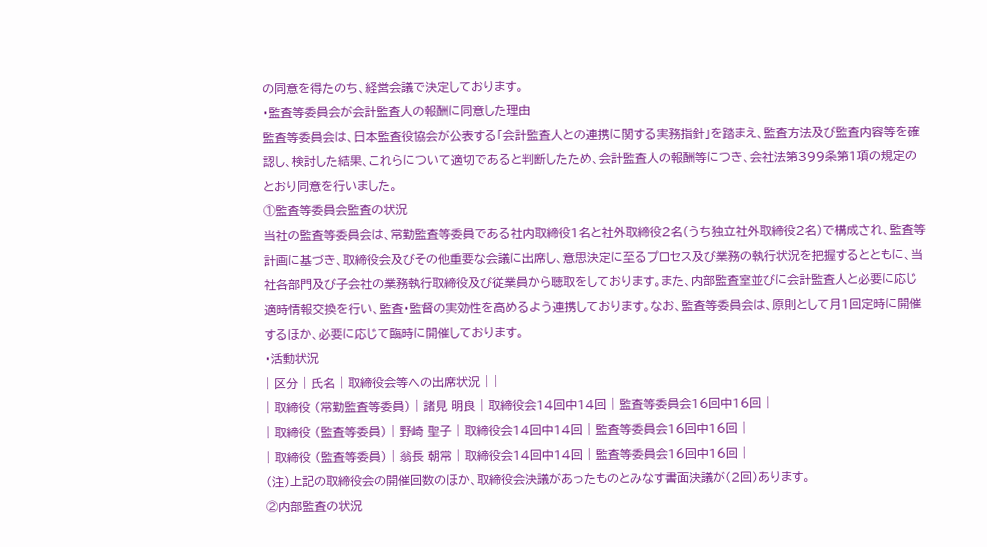の同意を得たのち、経営会議で決定しております。
・監査等委員会が会計監査人の報酬に同意した理由
監査等委員会は、日本監査役協会が公表する「会計監査人との連携に関する実務指針」を踏まえ、監査方法及び監査内容等を確認し、検討した結果、これらについて適切であると判断したため、会計監査人の報酬等につき、会社法第399条第1項の規定のとおり同意を行いました。
①監査等委員会監査の状況
当社の監査等委員会は、常勤監査等委員である社内取締役1名と社外取締役2名(うち独立社外取締役2名)で構成され、監査等計画に基づき、取締役会及びその他重要な会議に出席し、意思決定に至るプロセス及び業務の執行状況を把握するとともに、当社各部門及び子会社の業務執行取締役及び従業員から聴取をしております。また、内部監査室並びに会計監査人と必要に応じ適時情報交換を行い、監査・監督の実効性を高めるよう連携しております。なお、監査等委員会は、原則として月1回定時に開催するほか、必要に応じて臨時に開催しております。
・活動状況
| 区分 | 氏名 | 取締役会等への出席状況 | |
| 取締役 (常勤監査等委員) | 諸見 明良 | 取締役会14回中14回 | 監査等委員会16回中16回 |
| 取締役 (監査等委員) | 野崎 聖子 | 取締役会14回中14回 | 監査等委員会16回中16回 |
| 取締役 (監査等委員) | 翁長 朝常 | 取締役会14回中14回 | 監査等委員会16回中16回 |
(注)上記の取締役会の開催回数のほか、取締役会決議があったものとみなす書面決議が(2回)あります。
②内部監査の状況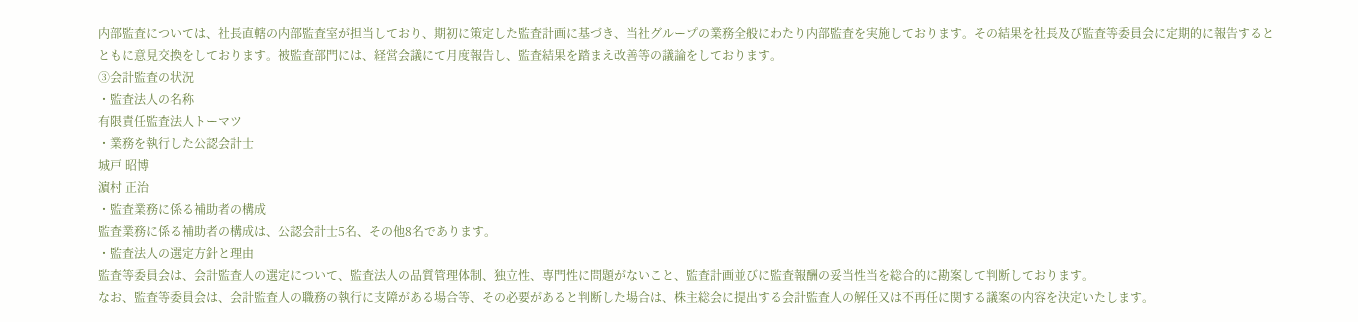内部監査については、社長直轄の内部監査室が担当しており、期初に策定した監査計画に基づき、当社グループの業務全般にわたり内部監査を実施しております。その結果を社長及び監査等委員会に定期的に報告するとともに意見交換をしております。被監査部門には、経営会議にて月度報告し、監査結果を踏まえ改善等の議論をしております。
③会計監査の状況
・監査法人の名称
有限責任監査法人トーマツ
・業務を執行した公認会計士
城戸 昭博
濵村 正治
・監査業務に係る補助者の構成
監査業務に係る補助者の構成は、公認会計士5名、その他8名であります。
・監査法人の選定方針と理由
監査等委員会は、会計監査人の選定について、監査法人の品質管理体制、独立性、専門性に問題がないこと、監査計画並びに監査報酬の妥当性当を総合的に勘案して判断しております。
なお、監査等委員会は、会計監査人の職務の執行に支障がある場合等、その必要があると判断した場合は、株主総会に提出する会計監査人の解任又は不再任に関する議案の内容を決定いたします。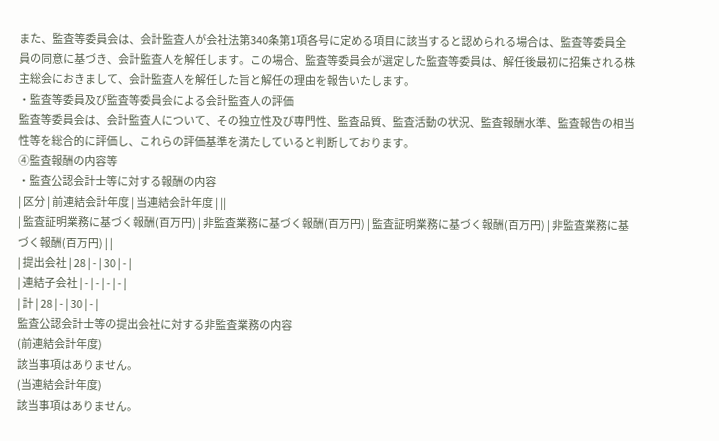また、監査等委員会は、会計監査人が会社法第340条第1項各号に定める項目に該当すると認められる場合は、監査等委員全員の同意に基づき、会計監査人を解任します。この場合、監査等委員会が選定した監査等委員は、解任後最初に招集される株主総会におきまして、会計監査人を解任した旨と解任の理由を報告いたします。
・監査等委員及び監査等委員会による会計監査人の評価
監査等委員会は、会計監査人について、その独立性及び専門性、監査品質、監査活動の状況、監査報酬水準、監査報告の相当性等を総合的に評価し、これらの評価基準を満たしていると判断しております。
④監査報酬の内容等
・監査公認会計士等に対する報酬の内容
| 区分 | 前連結会計年度 | 当連結会計年度 | ||
| 監査証明業務に基づく報酬(百万円) | 非監査業務に基づく報酬(百万円) | 監査証明業務に基づく報酬(百万円) | 非監査業務に基づく報酬(百万円) | |
| 提出会社 | 28 | - | 30 | - |
| 連結子会社 | - | - | - | - |
| 計 | 28 | - | 30 | - |
監査公認会計士等の提出会社に対する非監査業務の内容
(前連結会計年度)
該当事項はありません。
(当連結会計年度)
該当事項はありません。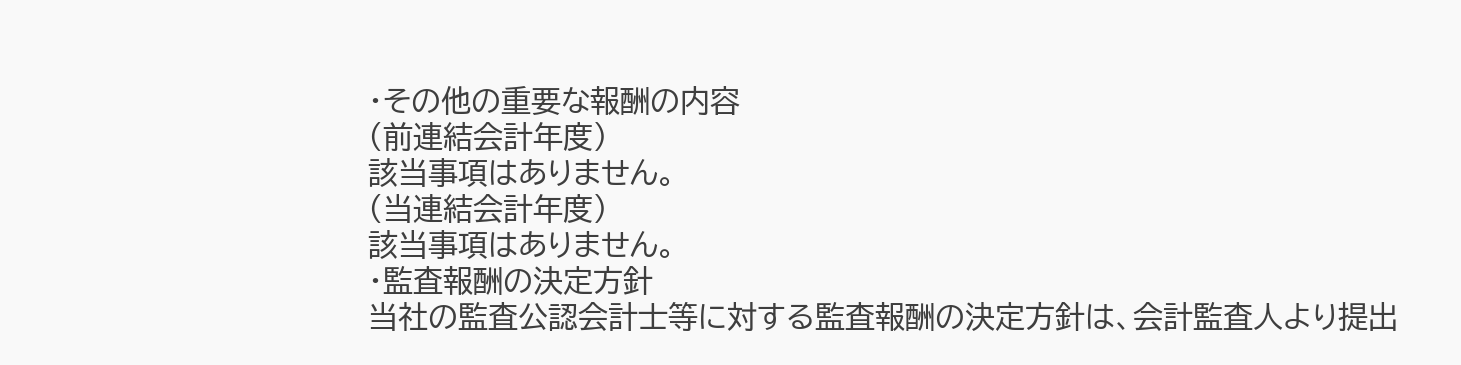・その他の重要な報酬の内容
(前連結会計年度)
該当事項はありません。
(当連結会計年度)
該当事項はありません。
・監査報酬の決定方針
当社の監査公認会計士等に対する監査報酬の決定方針は、会計監査人より提出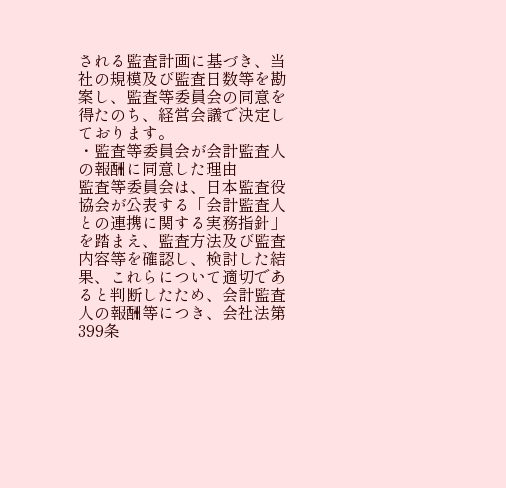される監査計画に基づき、当社の規模及び監査日数等を勘案し、監査等委員会の同意を得たのち、経営会議で決定しております。
・監査等委員会が会計監査人の報酬に同意した理由
監査等委員会は、日本監査役協会が公表する「会計監査人との連携に関する実務指針」を踏まえ、監査方法及び監査内容等を確認し、検討した結果、これらについて適切であると判断したため、会計監査人の報酬等につき、会社法第399条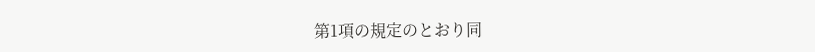第1項の規定のとおり同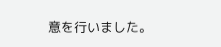意を行いました。